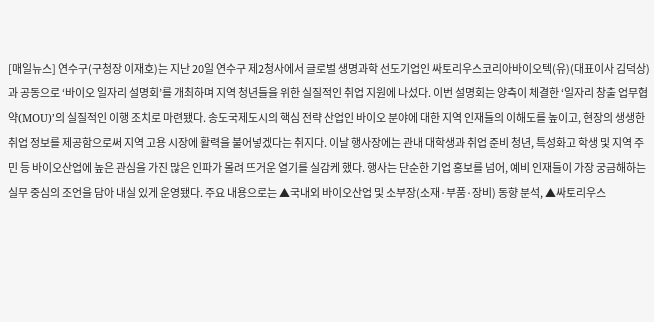[매일뉴스] 연수구(구청장 이재호)는 지난 20일 연수구 제2청사에서 글로벌 생명과학 선도기업인 싸토리우스코리아바이오텍(유)(대표이사 김덕상)과 공동으로 ‘바이오 일자리 설명회’를 개최하며 지역 청년들을 위한 실질적인 취업 지원에 나섰다. 이번 설명회는 양측이 체결한 ‘일자리 창출 업무협약(MOU)’의 실질적인 이행 조치로 마련됐다. 송도국제도시의 핵심 전략 산업인 바이오 분야에 대한 지역 인재들의 이해도를 높이고, 현장의 생생한 취업 정보를 제공함으로써 지역 고용 시장에 활력을 불어넣겠다는 취지다. 이날 행사장에는 관내 대학생과 취업 준비 청년, 특성화고 학생 및 지역 주민 등 바이오산업에 높은 관심을 가진 많은 인파가 몰려 뜨거운 열기를 실감케 했다. 행사는 단순한 기업 홍보를 넘어, 예비 인재들이 가장 궁금해하는 실무 중심의 조언을 담아 내실 있게 운영됐다. 주요 내용으로는 ▲국내외 바이오산업 및 소부장(소재·부품·장비) 동향 분석, ▲싸토리우스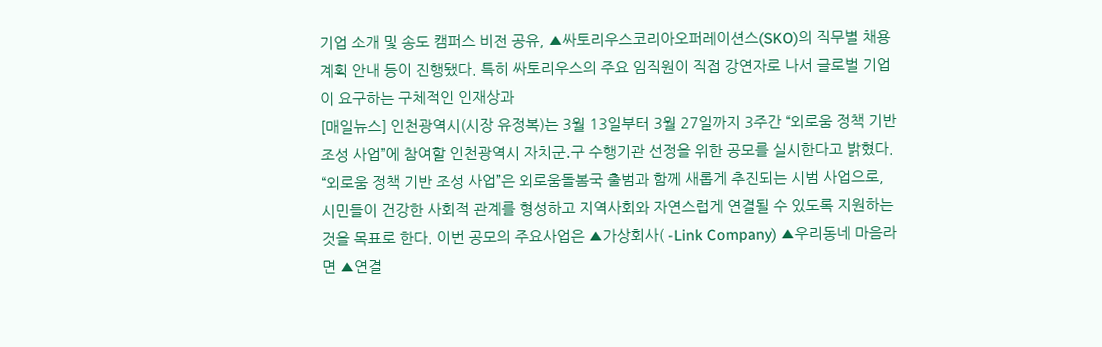기업 소개 및 송도 캠퍼스 비전 공유, ▲싸토리우스코리아오퍼레이션스(SKO)의 직무별 채용 계획 안내 등이 진행됐다. 특히 싸토리우스의 주요 임직원이 직접 강연자로 나서 글로벌 기업이 요구하는 구체적인 인재상과
[매일뉴스] 인천광역시(시장 유정복)는 3월 13일부터 3월 27일까지 3주간 “외로움 정책 기반 조성 사업”에 참여할 인천광역시 자치군․구 수행기관 선정을 위한 공모를 실시한다고 밝혔다. “외로움 정책 기반 조성 사업”은 외로움돌봄국 출범과 함께 새롭게 추진되는 시범 사업으로, 시민들이 건강한 사회적 관계를 형성하고 지역사회와 자연스럽게 연결될 수 있도록 지원하는 것을 목표로 한다. 이번 공모의 주요사업은 ▲가상회사( -Link Company) ▲우리동네 마음라면 ▲연결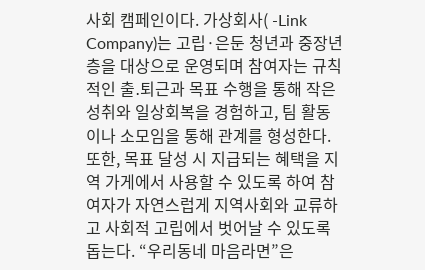사회 캠페인이다. 가상회사( -Link Company)는 고립·은둔 청년과 중장년층을 대상으로 운영되며 참여자는 규칙적인 출․퇴근과 목표 수행을 통해 작은 성취와 일상회복을 경험하고, 팀 활동이나 소모임을 통해 관계를 형성한다. 또한, 목표 달성 시 지급되는 혜택을 지역 가게에서 사용할 수 있도록 하여 참여자가 자연스럽게 지역사회와 교류하고 사회적 고립에서 벗어날 수 있도록 돕는다. “우리동네 마음라면”은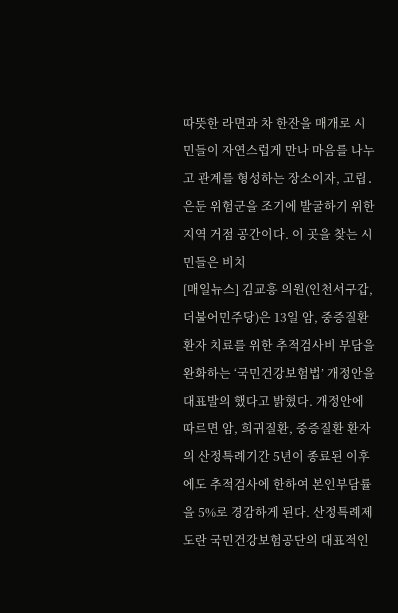따뜻한 라면과 차 한잔을 매개로 시민들이 자연스럽게 만나 마음를 나누고 관계를 형성하는 장소이자, 고립․은둔 위험군을 조기에 발굴하기 위한 지역 거점 공간이다. 이 곳을 찾는 시민들은 비치
[매일뉴스] 김교흥 의원(인천서구갑, 더불어민주당)은 13일 암, 중증질환 환자 치료를 위한 추적검사비 부담을 완화하는 ‘국민건강보험법’ 개정안을 대표발의 했다고 밝혔다. 개정안에 따르면 암, 희귀질환, 중증질환 환자의 산정특례기간 5년이 종료된 이후에도 추적검사에 한하여 본인부담률을 5%로 경감하게 된다. 산정특례제도란 국민건강보험공단의 대표적인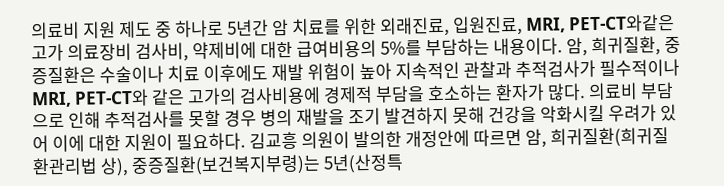의료비 지원 제도 중 하나로 5년간 암 치료를 위한 외래진료, 입원진료, MRI, PET-CT와같은 고가 의료장비 검사비, 약제비에 대한 급여비용의 5%를 부담하는 내용이다. 암, 희귀질환, 중증질환은 수술이나 치료 이후에도 재발 위험이 높아 지속적인 관찰과 추적검사가 필수적이나 MRI, PET-CT와 같은 고가의 검사비용에 경제적 부담을 호소하는 환자가 많다. 의료비 부담으로 인해 추적검사를 못할 경우 병의 재발을 조기 발견하지 못해 건강을 악화시킬 우려가 있어 이에 대한 지원이 필요하다. 김교흥 의원이 발의한 개정안에 따르면 암, 희귀질환(희귀질환관리법 상), 중증질환(보건복지부령)는 5년(산정특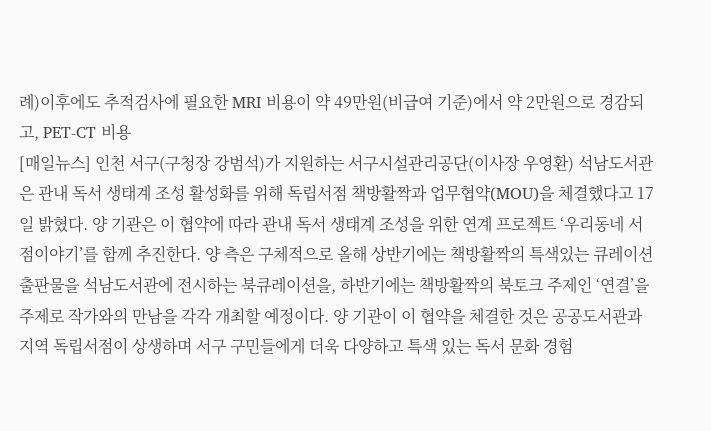례)이후에도 추적검사에 필요한 MRI 비용이 약 49만원(비급여 기준)에서 약 2만원으로 경감되고, PET-CT 비용
[매일뉴스] 인천 서구(구청장 강범석)가 지원하는 서구시설관리공단(이사장 우영환) 석남도서관은 관내 독서 생태계 조성 활성화를 위해 독립서점 책방활짝과 업무협약(MOU)을 체결했다고 17일 밝혔다. 양 기관은 이 협약에 따라 관내 독서 생태계 조성을 위한 연계 프로젝트 ‘우리동네 서점이야기’를 함께 추진한다. 양 측은 구체적으로 올해 상반기에는 책방활짝의 특색있는 큐레이션 출판물을 석남도서관에 전시하는 북큐레이션을, 하반기에는 책방활짝의 북토크 주제인 ‘연결’을 주제로 작가와의 만남을 각각 개최할 예정이다. 양 기관이 이 협약을 체결한 것은 공공도서관과 지역 독립서점이 상생하며 서구 구민들에게 더욱 다양하고 특색 있는 독서 문화 경험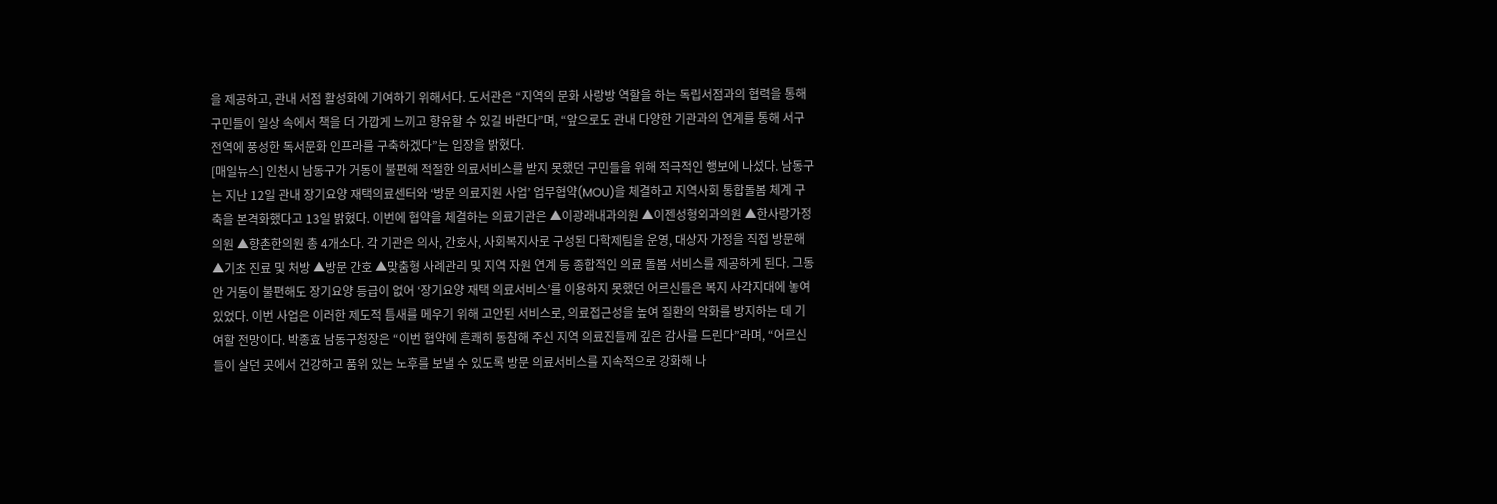을 제공하고, 관내 서점 활성화에 기여하기 위해서다. 도서관은 “지역의 문화 사랑방 역할을 하는 독립서점과의 협력을 통해 구민들이 일상 속에서 책을 더 가깝게 느끼고 향유할 수 있길 바란다”며, “앞으로도 관내 다양한 기관과의 연계를 통해 서구 전역에 풍성한 독서문화 인프라를 구축하겠다”는 입장을 밝혔다.
[매일뉴스] 인천시 남동구가 거동이 불편해 적절한 의료서비스를 받지 못했던 구민들을 위해 적극적인 행보에 나섰다. 남동구는 지난 12일 관내 장기요양 재택의료센터와 ‘방문 의료지원 사업’ 업무협약(MOU)을 체결하고 지역사회 통합돌봄 체계 구축을 본격화했다고 13일 밝혔다. 이번에 협약을 체결하는 의료기관은 ▲이광래내과의원 ▲이젠성형외과의원 ▲한사랑가정의원 ▲향촌한의원 총 4개소다. 각 기관은 의사, 간호사, 사회복지사로 구성된 다학제팀을 운영, 대상자 가정을 직접 방문해 ▲기초 진료 및 처방 ▲방문 간호 ▲맞춤형 사례관리 및 지역 자원 연계 등 종합적인 의료 돌봄 서비스를 제공하게 된다. 그동안 거동이 불편해도 장기요양 등급이 없어 ‘장기요양 재택 의료서비스’를 이용하지 못했던 어르신들은 복지 사각지대에 놓여 있었다. 이번 사업은 이러한 제도적 틈새를 메우기 위해 고안된 서비스로, 의료접근성을 높여 질환의 악화를 방지하는 데 기여할 전망이다. 박종효 남동구청장은 “이번 협약에 흔쾌히 동참해 주신 지역 의료진들께 깊은 감사를 드린다”라며, “어르신들이 살던 곳에서 건강하고 품위 있는 노후를 보낼 수 있도록 방문 의료서비스를 지속적으로 강화해 나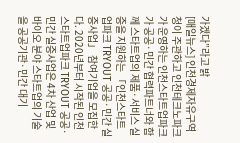가겠다”라고 밝
[매일뉴스] 인천경제자유구역청이 주관하고 인천테크노파크가 운영하는 인천스타트업파크가 공공·민간 협력파트너와 함께 스타트업의 제품·서비스 실증을 지원하는 「인천스타트업파크 TRYOUT 공공·민간 실증사업」 참여기업을 모집한다. 2020년부터 시작된 인천스타트업파크 TRYOUT 공공·민간 실증사업은 4차 산업 및 바이오 분야 스타트업의 기술을 공공기관·민간 대기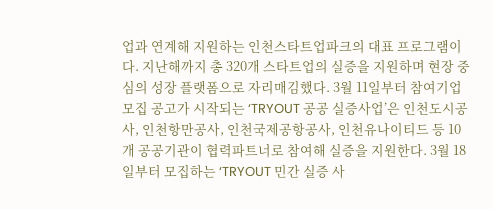업과 연계해 지원하는 인천스타트업파크의 대표 프로그램이다. 지난해까지 총 320개 스타트업의 실증을 지원하며 현장 중심의 성장 플랫폼으로 자리매김했다. 3월 11일부터 참여기업 모집 공고가 시작되는 ‘TRYOUT 공공 실증사업’은 인천도시공사, 인천항만공사, 인천국제공항공사, 인천유나이티드 등 10개 공공기관이 협력파트너로 참여해 실증을 지원한다. 3월 18일부터 모집하는 ‘TRYOUT 민간 실증 사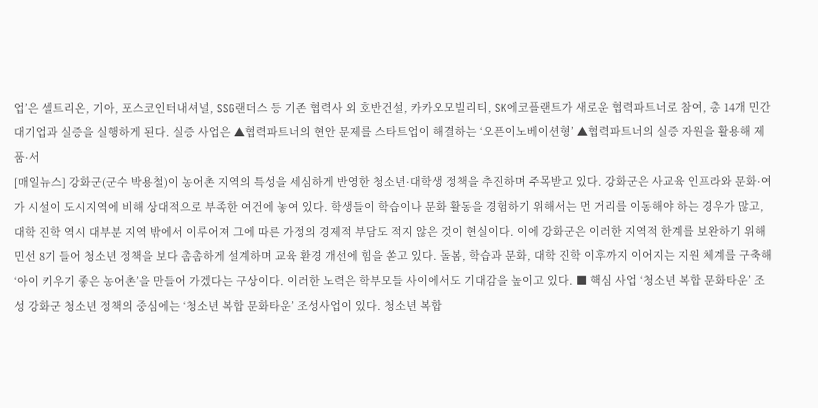업’은 셀트리온, 기아, 포스코인터내셔널, SSG랜더스 등 기존 협력사 외 호반건설, 카카오모빌리티, SK에코플랜트가 새로운 협력파트너로 참여, 총 14개 민간대기업과 실증을 실행하게 된다. 실증 사업은 ▲협력파트너의 현안 문제를 스타트업이 해결하는 ‘오픈이노베이션형’ ▲협력파트너의 실증 자원을 활용해 제품·서
[매일뉴스] 강화군(군수 박용철)이 농어촌 지역의 특성을 세심하게 반영한 청소년·대학생 정책을 추진하며 주목받고 있다. 강화군은 사교육 인프라와 문화·여가 시설이 도시지역에 비해 상대적으로 부족한 여건에 놓여 있다. 학생들이 학습이나 문화 활동을 경험하기 위해서는 먼 거리를 이동해야 하는 경우가 많고, 대학 진학 역시 대부분 지역 밖에서 이루어져 그에 따른 가정의 경제적 부담도 적지 않은 것이 현실이다. 이에 강화군은 이러한 지역적 한계를 보완하기 위해 민선 8기 들어 청소년 정책을 보다 촘촘하게 설계하며 교육 환경 개선에 힘을 쏟고 있다. 돌봄, 학습과 문화, 대학 진학 이후까지 이어지는 지원 체계를 구축해 ‘아이 키우기 좋은 농어촌’을 만들어 가겠다는 구상이다. 이러한 노력은 학부모들 사이에서도 기대감을 높이고 있다. ■ 핵심 사업 ‘청소년 복합 문화타운’ 조성 강화군 청소년 정책의 중심에는 ‘청소년 복합 문화타운’ 조성사업이 있다. 청소년 복합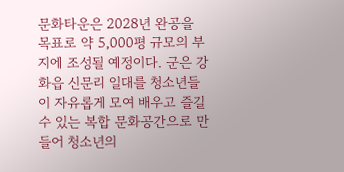문화타운은 2028년 완공을 목표로 약 5,000평 규모의 부지에 조성될 예정이다. 군은 강화읍 신문리 일대를 청소년들이 자유롭게 모여 배우고 즐길 수 있는 복합 문화공간으로 만들어 청소년의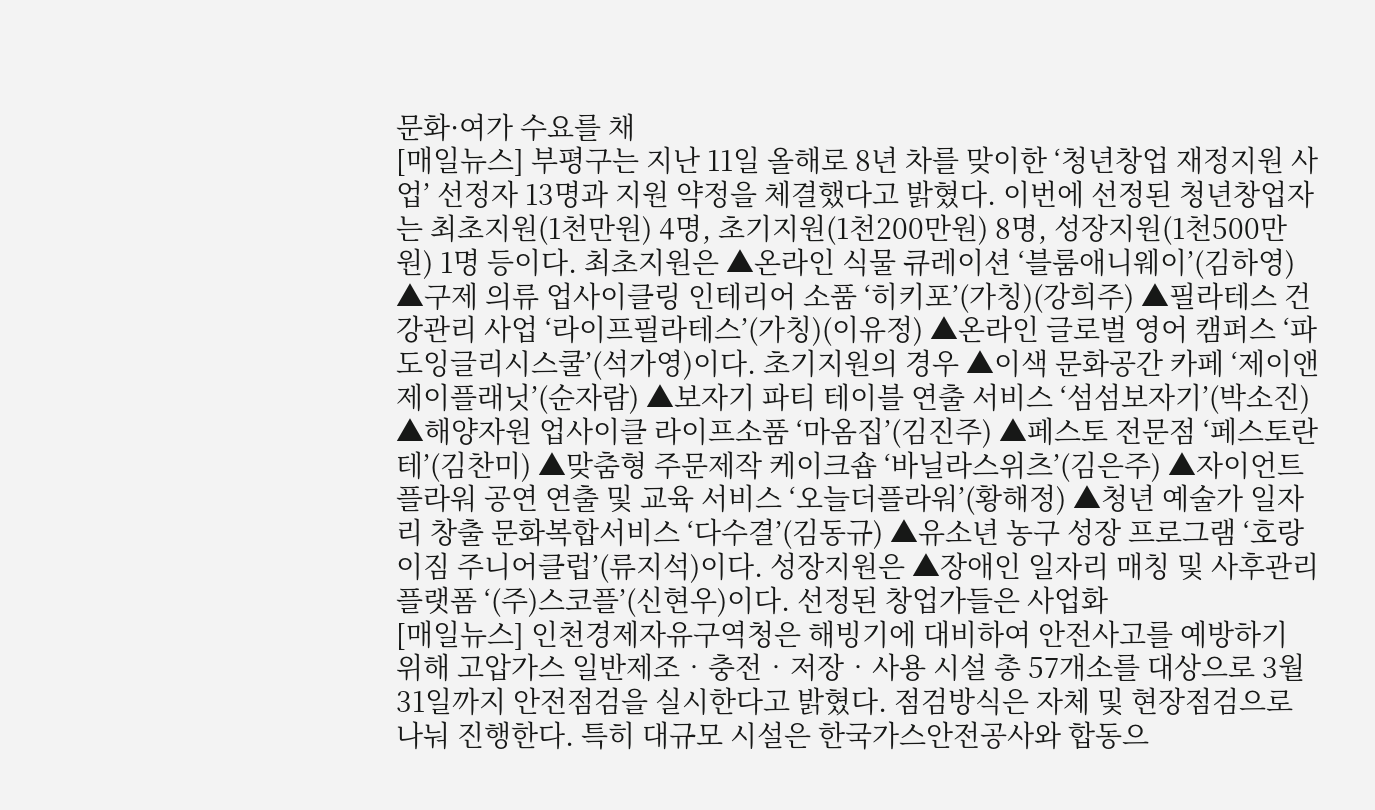문화·여가 수요를 채
[매일뉴스] 부평구는 지난 11일 올해로 8년 차를 맞이한 ‘청년창업 재정지원 사업’ 선정자 13명과 지원 약정을 체결했다고 밝혔다. 이번에 선정된 청년창업자는 최초지원(1천만원) 4명, 초기지원(1천200만원) 8명, 성장지원(1천500만원) 1명 등이다. 최초지원은 ▲온라인 식물 큐레이션 ‘블룸애니웨이’(김하영) ▲구제 의류 업사이클링 인테리어 소품 ‘히키포’(가칭)(강희주) ▲필라테스 건강관리 사업 ‘라이프필라테스’(가칭)(이유정) ▲온라인 글로벌 영어 캠퍼스 ‘파도잉글리시스쿨’(석가영)이다. 초기지원의 경우 ▲이색 문화공간 카페 ‘제이앤제이플래닛’(순자람) ▲보자기 파티 테이블 연출 서비스 ‘섬섬보자기’(박소진) ▲해양자원 업사이클 라이프소품 ‘마옴집’(김진주) ▲페스토 전문점 ‘페스토란테’(김찬미) ▲맞춤형 주문제작 케이크숍 ‘바닐라스위츠’(김은주) ▲자이언트 플라워 공연 연출 및 교육 서비스 ‘오늘더플라워’(황해정) ▲청년 예술가 일자리 창출 문화복합서비스 ‘다수결’(김동규) ▲유소년 농구 성장 프로그램 ‘호랑이짐 주니어클럽’(류지석)이다. 성장지원은 ▲장애인 일자리 매칭 및 사후관리 플랫폼 ‘(주)스코플’(신현우)이다. 선정된 창업가들은 사업화
[매일뉴스] 인천경제자유구역청은 해빙기에 대비하여 안전사고를 예방하기 위해 고압가스 일반제조‧충전‧저장‧사용 시설 총 57개소를 대상으로 3월 31일까지 안전점검을 실시한다고 밝혔다. 점검방식은 자체 및 현장점검으로 나눠 진행한다. 특히 대규모 시설은 한국가스안전공사와 합동으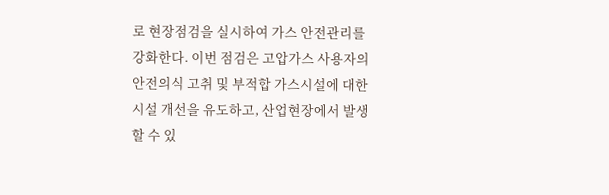로 현장점검을 실시하여 가스 안전관리를 강화한다. 이번 점검은 고압가스 사용자의 안전의식 고취 및 부적합 가스시설에 대한 시설 개선을 유도하고, 산업현장에서 발생할 수 있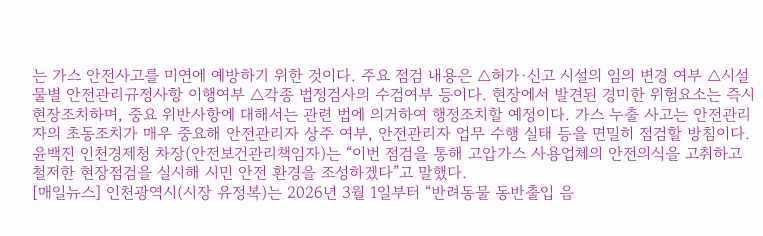는 가스 안전사고를 미연에 예방하기 위한 것이다. 주요 점검 내용은 △허가·신고 시설의 임의 변경 여부 △시설물별 안전관리규정사항 이행여부 △각종 법정검사의 수검여부 등이다. 현장에서 발견된 경미한 위험요소는 즉시 현장조치하며, 중요 위반사항에 대해서는 관련 법에 의거하여 행정조치할 예정이다. 가스 누출 사고는 안전관리자의 초동조치가 매우 중요해 안전관리자 상주 여부, 안전관리자 업무 수행 실태 등을 면밀히 점검할 방침이다. 윤백진 인천경제청 차장(안전보건관리책임자)는 “이번 점검을 통해 고압가스 사용업체의 안전의식을 고취하고 철저한 현장점검을 실시해 시민 안전 환경을 조성하겠다”고 말했다.
[매일뉴스] 인천광역시(시장 유정복)는 2026년 3월 1일부터 “반려동물 동반출입 음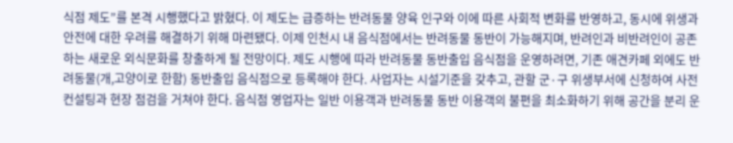식점 제도”를 본격 시행했다고 밝혔다. 이 제도는 급증하는 반려동물 양육 인구와 이에 따른 사회적 변화를 반영하고, 동시에 위생과 안전에 대한 우려를 해결하기 위해 마련됐다. 이제 인천시 내 음식점에서는 반려동물 동반이 가능해지며, 반려인과 비반려인이 공존하는 새로운 외식문화를 창출하게 될 전망이다. 제도 시행에 따라 반려동물 동반출입 음식점을 운영하려면, 기존 애견카페 외에도 반려동물(개,고양이로 한함) 동반출입 음식점으로 등록해야 한다. 사업자는 시설기준을 갖추고, 관할 군·구 위생부서에 신청하여 사전 컨설팅과 현장 점검을 거쳐야 한다. 음식점 영업자는 일반 이용객과 반려동물 동반 이용객의 불편을 최소화하기 위해 공간을 분리 운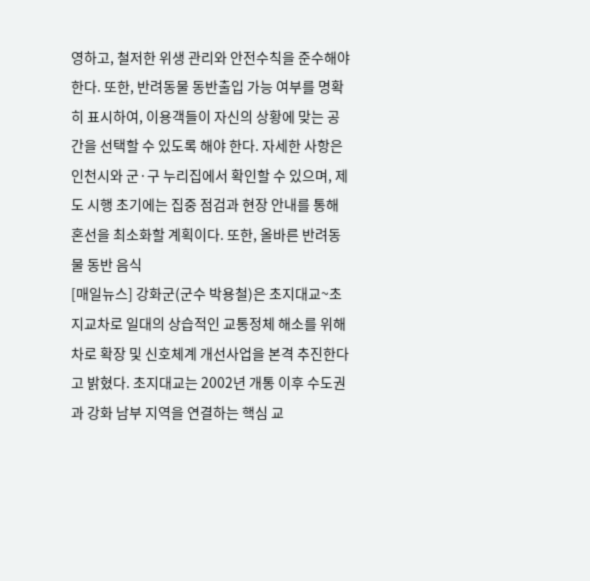영하고, 철저한 위생 관리와 안전수칙을 준수해야 한다. 또한, 반려동물 동반출입 가능 여부를 명확히 표시하여, 이용객들이 자신의 상황에 맞는 공간을 선택할 수 있도록 해야 한다. 자세한 사항은 인천시와 군·구 누리집에서 확인할 수 있으며, 제도 시행 초기에는 집중 점검과 현장 안내를 통해 혼선을 최소화할 계획이다. 또한, 올바른 반려동물 동반 음식
[매일뉴스] 강화군(군수 박용철)은 초지대교~초지교차로 일대의 상습적인 교통정체 해소를 위해 차로 확장 및 신호체계 개선사업을 본격 추진한다고 밝혔다. 초지대교는 2002년 개통 이후 수도권과 강화 남부 지역을 연결하는 핵심 교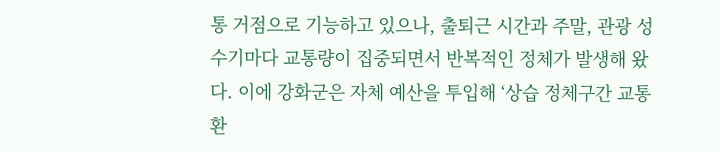통 거점으로 기능하고 있으나, 출퇴근 시간과 주말, 관광 성수기마다 교통량이 집중되면서 반복적인 정체가 발생해 왔다. 이에 강화군은 자체 예산을 투입해 ‘상습 정체구간 교통환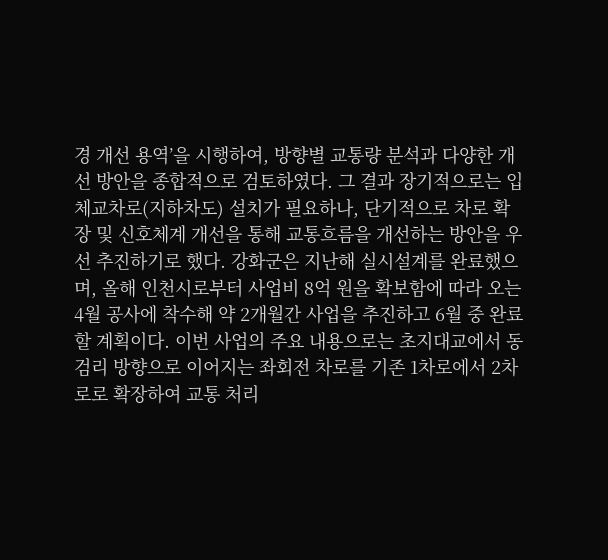경 개선 용역’을 시행하여, 방향별 교통량 분석과 다양한 개선 방안을 종합적으로 검토하였다. 그 결과 장기적으로는 입체교차로(지하차도) 설치가 필요하나, 단기적으로 차로 확장 및 신호체계 개선을 통해 교통흐름을 개선하는 방안을 우선 추진하기로 했다. 강화군은 지난해 실시설계를 완료했으며, 올해 인천시로부터 사업비 8억 원을 확보함에 따라 오는 4월 공사에 착수해 약 2개월간 사업을 추진하고 6월 중 완료할 계획이다. 이번 사업의 주요 내용으로는 초지대교에서 동검리 방향으로 이어지는 좌회전 차로를 기존 1차로에서 2차로로 확장하여 교통 처리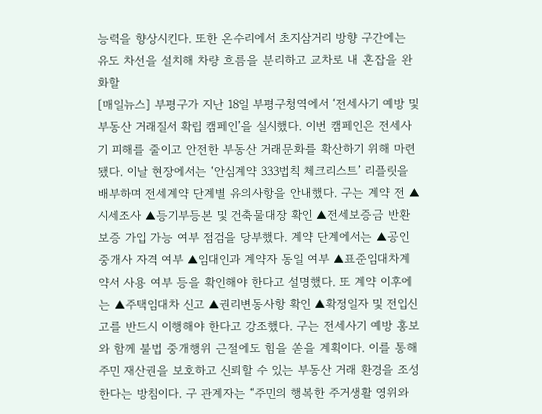능력을 향상시킨다. 또한 온수리에서 초지삼거리 방향 구간에는 유도 차선을 설치해 차량 흐름을 분리하고 교차로 내 혼잡을 완화할
[매일뉴스] 부평구가 지난 18일 부평구청역에서 ‘전세사기 예방 및 부동산 거래질서 확립 캠페인’을 실시했다. 이번 캠페인은 전세사기 피해를 줄이고 안전한 부동산 거래문화를 확산하기 위해 마련됐다. 이날 현장에서는 ‘안심계약 333법칙 체크리스트’ 리플릿을 배부하며 전세계약 단계별 유의사항을 안내했다. 구는 계약 전 ▲시세조사 ▲등기부등본 및 건축물대장 확인 ▲전세보증금 반환보증 가입 가능 여부 점검을 당부했다. 계약 단계에서는 ▲공인중개사 자격 여부 ▲임대인과 계약자 동일 여부 ▲표준임대차계약서 사용 여부 등을 확인해야 한다고 설명했다. 또 계약 이후에는 ▲주택임대차 신고 ▲권리변동사항 확인 ▲확정일자 및 전입신고를 반드시 이행해야 한다고 강조했다. 구는 전세사기 예방 홍보와 함께 불법 중개행위 근절에도 힘을 쏟을 계획이다. 이를 통해 주민 재산권을 보호하고 신뢰할 수 있는 부동산 거래 환경을 조성한다는 방침이다. 구 관계자는 “주민의 행복한 주거생활 영위와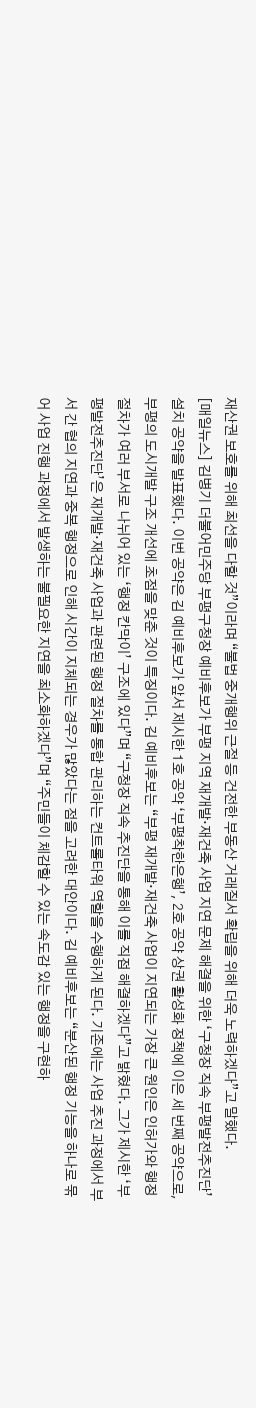재산권 보호를 위해 최선을 다할 것”이라며 “불법 중개행위 근절 등 건전한 부동산 거래질서 확립을 위해 더욱 노력하겠다”고 말했다.
[매일뉴스] 김병기 더불어민주당 부평구청장 예비후보가 부평 지역 재개발·재건축 사업 지연 문제 해결을 위한 ‘구청장 직속 부평발전추진단’ 설치 공약을 발표했다. 이번 공약은 김 예비후보가 앞서 제시한 1호 공약 ‘부평착한은행’, 2호 공약 상권 활성화 정책에 이은 세 번째 공약으로, 부평의 도시개발 구조 개선에 초점을 맞춘 것이 특징이다. 김 예비후보는 “부평 재개발·재건축 사업이 지연되는 가장 큰 원인은 인허가와 행정 절차가 여러 부서로 나뉘어 있는 ‘행정 칸막이’ 구조에 있다”며 “구청장 직속 추진단을 통해 이를 직접 해결하겠다”고 밝혔다. 그가 제시한 ‘부평발전추진단’은 재개발·재건축 사업과 관련된 행정 절차를 통합 관리하는 컨트롤타워 역할을 수행하게 된다. 기존에는 사업 추진 과정에서 부서 간 협의 지연과 중복 행정으로 인해 시간이 지체되는 경우가 많았다는 점을 고려한 대안이다. 김 예비후보는 “분산된 행정 기능을 하나로 묶어 사업 진행 과정에서 발생하는 불필요한 지연을 최소화하겠다”며 “주민들이 체감할 수 있는 속도감 있는 행정을 구현하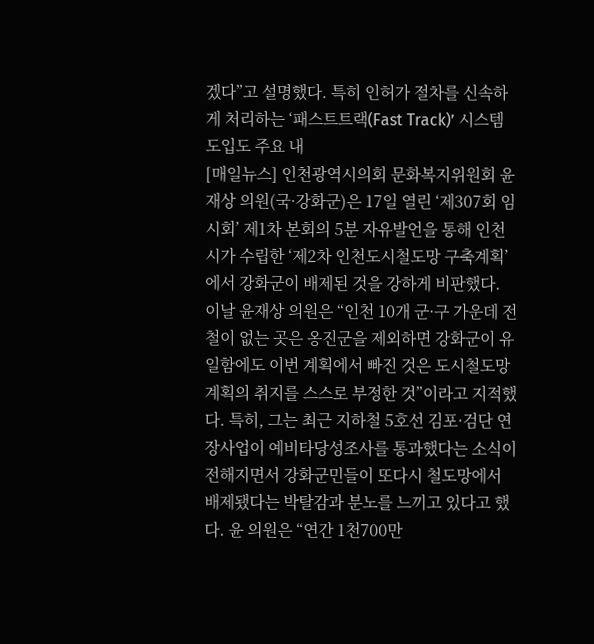겠다”고 설명했다. 특히 인허가 절차를 신속하게 처리하는 ‘패스트트랙(Fast Track)’ 시스템 도입도 주요 내
[매일뉴스] 인천광역시의회 문화복지위원회 윤재상 의원(국·강화군)은 17일 열린 ‘제307회 임시회’ 제1차 본회의 5분 자유발언을 통해 인천시가 수립한 ‘제2차 인천도시철도망 구축계획’에서 강화군이 배제된 것을 강하게 비판했다. 이날 윤재상 의원은 “인천 10개 군·구 가운데 전철이 없는 곳은 옹진군을 제외하면 강화군이 유일함에도 이번 계획에서 빠진 것은 도시철도망 계획의 취지를 스스로 부정한 것”이라고 지적했다. 특히, 그는 최근 지하철 5호선 김포·검단 연장사업이 예비타당성조사를 통과했다는 소식이 전해지면서 강화군민들이 또다시 철도망에서 배제됐다는 박탈감과 분노를 느끼고 있다고 했다. 윤 의원은 “연간 1천700만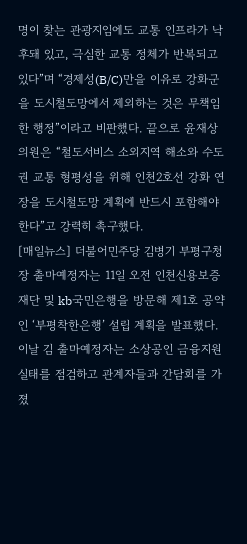명이 찾는 관광지임에도 교통 인프라가 낙후돼 있고, 극심한 교통 정체가 반복되고 있다”며 “경제성(B/C)만을 이유로 강화군을 도시철도망에서 제외하는 것은 무책임한 행정”이라고 비판했다. 끝으로 윤재상 의원은 “철도서비스 소외지역 해소와 수도권 교통 형평성을 위해 인천2호선 강화 연장을 도시철도망 계획에 반드시 포함해야 한다”고 강력히 촉구했다.
[매일뉴스] 더불어민주당 김병기 부평구청장 출마예정자는 11일 오전 인천신용보증재단 및 kb국민은행을 방문해 제1호 공약인 ‘부평착한은행’ 설립 계획을 발표했다. 이날 김 출마예정자는 소상공인 금융지원 실태를 점검하고 관계자들과 간담회를 가졌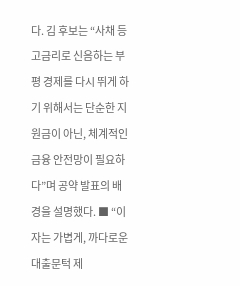다. 김 후보는 “사채 등 고금리로 신음하는 부평 경제를 다시 뛰게 하기 위해서는 단순한 지원금이 아닌, 체계적인 금융 안전망이 필요하다”며 공약 발표의 배경을 설명했다. ■ “이자는 가볍게, 까다로운 대출문턱 제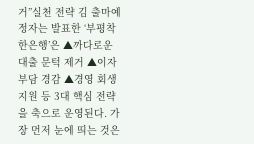거”실천 전략 김 출마예정자는 발표한 ‘부평착한은행’은 ▲까다로운 대출 문턱 제거 ▲이자 부담 경감 ▲경영 회생 지원 등 3대 핵심 전략을 축으로 운영된다. 가장 먼저 눈에 띄는 것은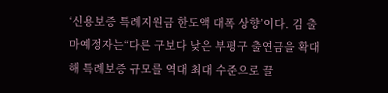‘신용보증 특례지원금 한도액 대폭 상향’이다. 김 출마예정자는“다른 구보다 낮은 부평구 출연금을 확대해 특례보증 규모를 역대 최대 수준으로 끌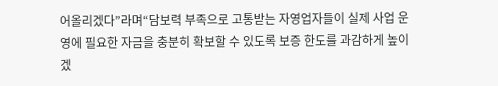어올리겠다”라며“담보력 부족으로 고통받는 자영업자들이 실제 사업 운영에 필요한 자금을 충분히 확보할 수 있도록 보증 한도를 과감하게 높이겠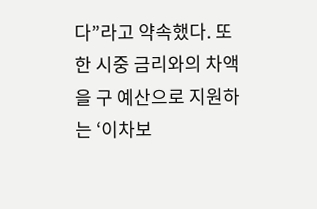다”라고 약속했다. 또한 시중 금리와의 차액을 구 예산으로 지원하는 ‘이차보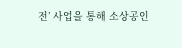전’ 사업을 통해 소상공인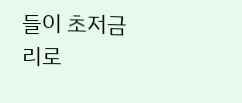들이 초저금리로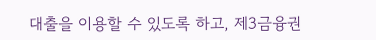대출을 이용할 수 있도록 하고, 제3금융권